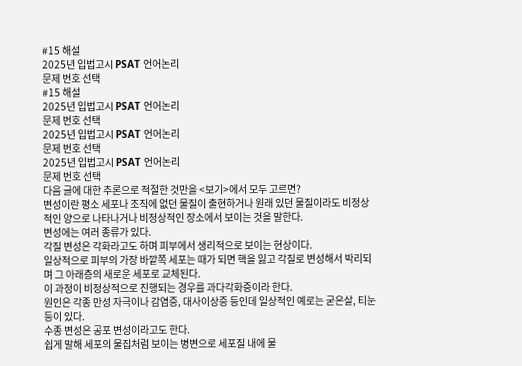#15 해설
2025년 입법고시 PSAT 언어논리
문제 번호 선택
#15 해설
2025년 입법고시 PSAT 언어논리
문제 번호 선택
2025년 입법고시 PSAT 언어논리
문제 번호 선택
2025년 입법고시 PSAT 언어논리
문제 번호 선택
다음 글에 대한 추론으로 적절한 것만을 <보기>에서 모두 고르면?
변성이란 평소 세포나 조직에 없던 물질이 출현하거나 원래 있던 물질이라도 비정상적인 양으로 나타나거나 비정상적인 장소에서 보이는 것을 말한다.
변성에는 여러 종류가 있다.
각질 변성은 각화라고도 하며 피부에서 생리적으로 보이는 현상이다.
일상적으로 피부의 가장 바깥쪽 세포는 때가 되면 핵을 잃고 각질로 변성해서 박리되며 그 아래층의 새로운 세포로 교체된다.
이 과정이 비정상적으로 진행되는 경우를 과다각화증이라 한다.
원인은 각종 만성 자극이나 감염증, 대사이상증 등인데 일상적인 예로는 굳은살, 티눈 등이 있다.
수종 변성은 공포 변성이라고도 한다.
쉽게 말해 세포의 물집처럼 보이는 병변으로 세포질 내에 물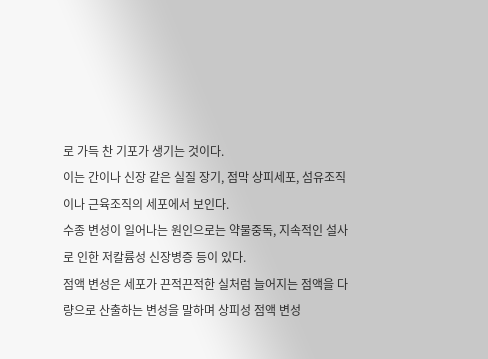로 가득 찬 기포가 생기는 것이다.
이는 간이나 신장 같은 실질 장기, 점막 상피세포, 섬유조직이나 근육조직의 세포에서 보인다.
수종 변성이 일어나는 원인으로는 약물중독, 지속적인 설사로 인한 저칼륨성 신장병증 등이 있다.
점액 변성은 세포가 끈적끈적한 실처럼 늘어지는 점액을 다량으로 산출하는 변성을 말하며 상피성 점액 변성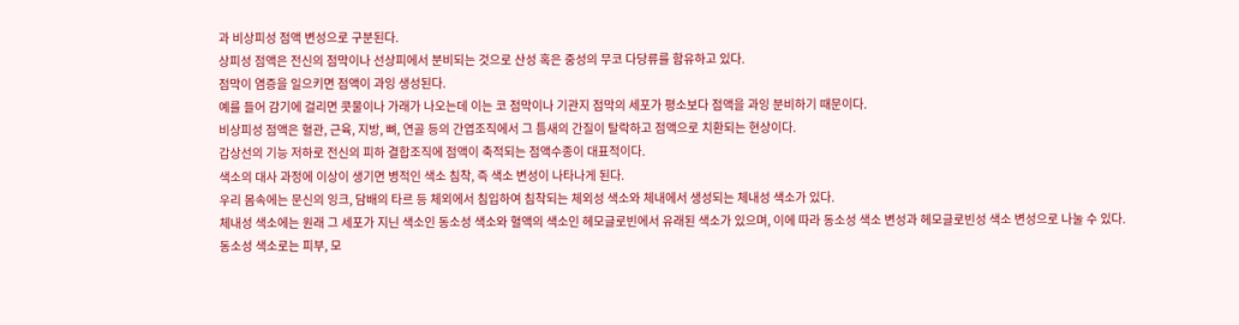과 비상피성 점액 변성으로 구분된다.
상피성 점액은 전신의 점막이나 선상피에서 분비되는 것으로 산성 혹은 중성의 무코 다당류를 함유하고 있다.
점막이 염증을 일으키면 점액이 과잉 생성된다.
예를 들어 감기에 걸리면 콧물이나 가래가 나오는데 이는 코 점막이나 기관지 점막의 세포가 평소보다 점액을 과잉 분비하기 때문이다.
비상피성 점액은 혈관, 근육, 지방, 뼈, 연골 등의 간엽조직에서 그 틈새의 간질이 탈락하고 점액으로 치환되는 현상이다.
갑상선의 기능 저하로 전신의 피하 결합조직에 점액이 축적되는 점액수종이 대표적이다.
색소의 대사 과정에 이상이 생기면 병적인 색소 침착, 즉 색소 변성이 나타나게 된다.
우리 몸속에는 문신의 잉크, 담배의 타르 등 체외에서 침입하여 침착되는 체외성 색소와 체내에서 생성되는 체내성 색소가 있다.
체내성 색소에는 원래 그 세포가 지닌 색소인 동소성 색소와 혈액의 색소인 헤모글로빈에서 유래된 색소가 있으며, 이에 따라 동소성 색소 변성과 헤모글로빈성 색소 변성으로 나눌 수 있다.
동소성 색소로는 피부, 모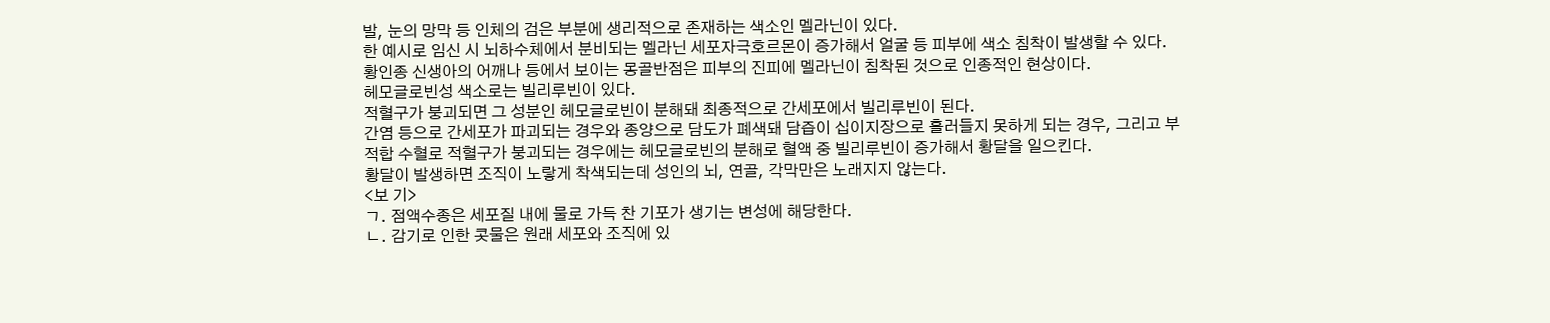발, 눈의 망막 등 인체의 검은 부분에 생리적으로 존재하는 색소인 멜라닌이 있다.
한 예시로 임신 시 뇌하수체에서 분비되는 멜라닌 세포자극호르몬이 증가해서 얼굴 등 피부에 색소 침착이 발생할 수 있다.
황인종 신생아의 어깨나 등에서 보이는 몽골반점은 피부의 진피에 멜라닌이 침착된 것으로 인종적인 현상이다.
헤모글로빈성 색소로는 빌리루빈이 있다.
적혈구가 붕괴되면 그 성분인 헤모글로빈이 분해돼 최종적으로 간세포에서 빌리루빈이 된다.
간염 등으로 간세포가 파괴되는 경우와 종양으로 담도가 폐색돼 담즙이 십이지장으로 흘러들지 못하게 되는 경우, 그리고 부적합 수혈로 적혈구가 붕괴되는 경우에는 헤모글로빈의 분해로 혈액 중 빌리루빈이 증가해서 황달을 일으킨다.
황달이 발생하면 조직이 노랗게 착색되는데 성인의 뇌, 연골, 각막만은 노래지지 않는다.
<보 기>
ㄱ. 점액수종은 세포질 내에 물로 가득 찬 기포가 생기는 변성에 해당한다.
ㄴ. 감기로 인한 콧물은 원래 세포와 조직에 있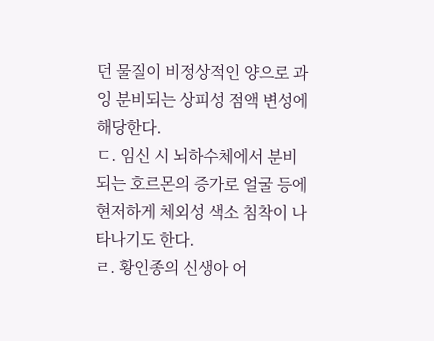던 물질이 비정상적인 양으로 과잉 분비되는 상피성 점액 변성에 해당한다.
ㄷ. 임신 시 뇌하수체에서 분비되는 호르몬의 증가로 얼굴 등에 현저하게 체외성 색소 침착이 나타나기도 한다.
ㄹ. 황인종의 신생아 어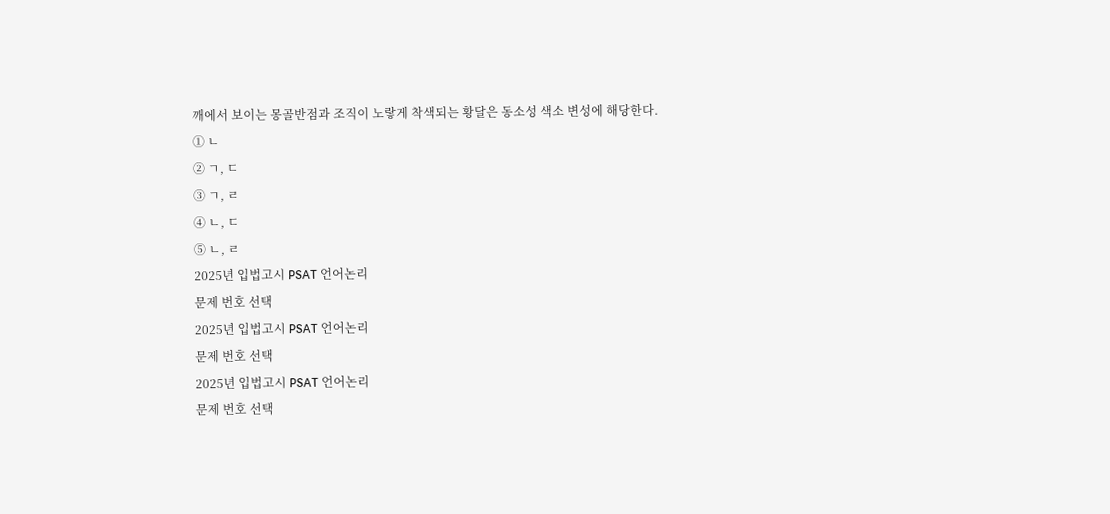깨에서 보이는 몽골반점과 조직이 노랗게 착색되는 황달은 동소성 색소 변성에 해당한다.
① ㄴ
② ㄱ, ㄷ
③ ㄱ, ㄹ
④ ㄴ, ㄷ
⑤ ㄴ, ㄹ
2025년 입법고시 PSAT 언어논리
문제 번호 선택
2025년 입법고시 PSAT 언어논리
문제 번호 선택
2025년 입법고시 PSAT 언어논리
문제 번호 선택